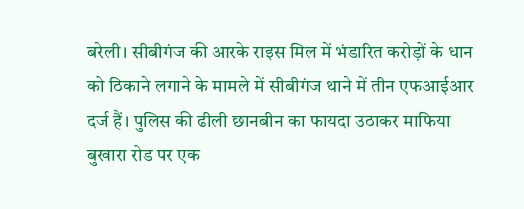बरेली। सीबीगंज की आरके राइस मिल में भंडारित करोड़ों के धान को ठिकाने लगाने के मामले में सीबीगंज थाने में तीन एफआईआर दर्ज हैं। पुलिस की ढीली छानबीन का फायदा उठाकर माफिया बुखारा रोड पर एक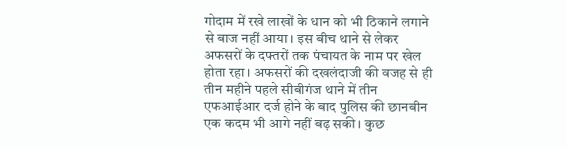गोदाम में रखे लाखों के धान को भी ठिकाने लगाने से बाज नहीं आया। इस बीच थाने से लेकर अफसरों के दफ्तरों तक पंचायत के नाम पर खेल होता रहा। अफसरों की दखलंदाजी की वजह से ही तीन महीने पहले सीबीगंज थाने में तीन एफआईआर दर्ज होने के बाद पुलिस की छानबीन एक कदम भी आगे नहीं बढ़ सकी। कुछ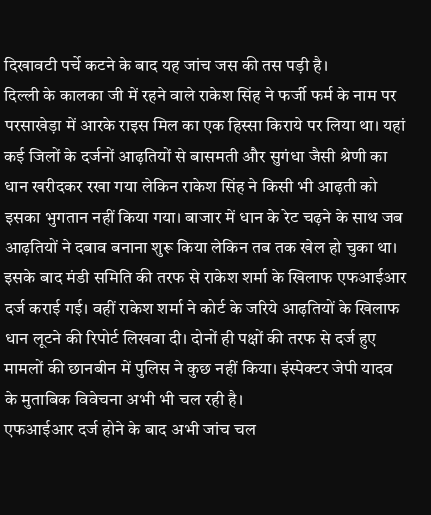दिखावटी पर्चे कटने के बाद यह जांच जस की तस पड़ी है।
दिल्ली के कालका जी में रहने वाले राकेश सिंह ने फर्जी फर्म के नाम पर परसाखेड़ा में आरके राइस मिल का एक हिस्सा किराये पर लिया था। यहां कई जिलों के दर्जनों आढ़तियों से बासमती और सुगंधा जैसी श्रेणी का धान खरीदकर रखा गया लेकिन राकेश सिंह ने किसी भी आढ़ती को इसका भुगतान नहीं किया गया। बाजार में धान के रेट चढ़ने के साथ जब आढ़तियों ने दबाव बनाना शुरू किया लेकिन तब तक खेल हो चुका था। इसके बाद मंडी समिति की तरफ से राकेश शर्मा के खिलाफ एफआईआर दर्ज कराई गई। वहीं राकेश शर्मा ने कोर्ट के जरिये आढ़तियों के खिलाफ धान लूटने की रिपोर्ट लिखवा दी। दोनों ही पक्षों की तरफ से दर्ज हुए मामलों की छानबीन में पुलिस ने कुछ नहीं किया। इंस्पेक्टर जेपी यादव के मुताबिक विवेचना अभी भी चल रही है।
एफआईआर दर्ज होने के बाद अभी जांच चल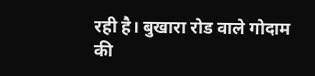रही है। बुखारा रोड वाले गोदाम की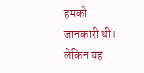हमको जानकारी थी। लेकिन यह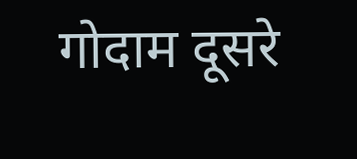गोदाम दूसरे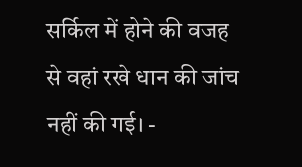सर्किल में होने की वजह से वहां रखे धान की जांच नहीं की गई। -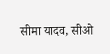सीमा यादव, सीओ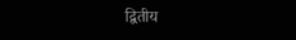द्वितीय